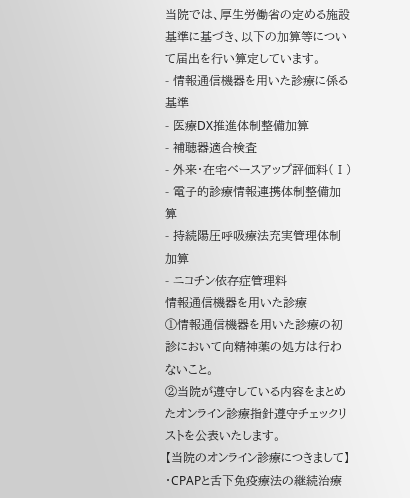当院では、厚生労働省の定める施設基準に基づき、以下の加算等について届出を行い算定しています。
- 情報通信機器を用いた診療に係る基準
- 医療DX推進体制整備加算
- 補聴器適合検査
- 外来・在宅ベースアップ評価料(Ⅰ)
- 電子的診療情報連携体制整備加算
- 持続陽圧呼吸療法充実管理体制加算
- ニコチン依存症管理料
情報通信機器を用いた診療
①情報通信機器を用いた診療の初診において向精神薬の処方は行わないこと。
②当院が遵守している内容をまとめたオンライン診療指針遵守チェックリストを公表いたします。
【当院のオンライン診療につきまして】
・CPAPと舌下免疫療法の継続治療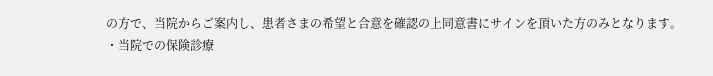の方で、当院からご案内し、患者さまの希望と合意を確認の上同意書にサインを頂いた方のみとなります。
・当院での保険診療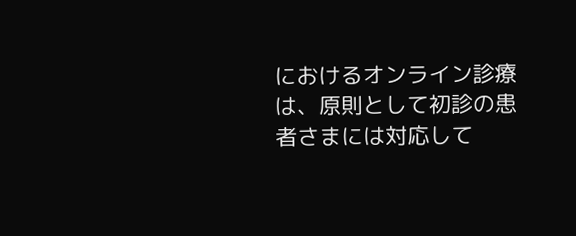におけるオンライン診療は、原則として初診の患者さまには対応して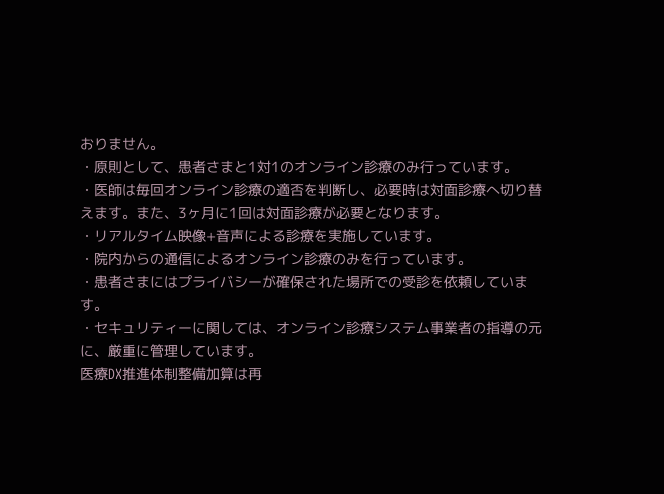おりません。
・原則として、患者さまと1対1のオンライン診療のみ行っています。
・医師は毎回オンライン診療の適否を判断し、必要時は対面診療へ切り替えます。また、3ヶ月に1回は対面診療が必要となります。
・リアルタイム映像+音声による診療を実施しています。
・院内からの通信によるオンライン診療のみを行っています。
・患者さまにはプライバシーが確保された場所での受診を依頼しています。
・セキュリティーに関しては、オンライン診療システム事業者の指導の元に、厳重に管理しています。
医療DX推進体制整備加算は再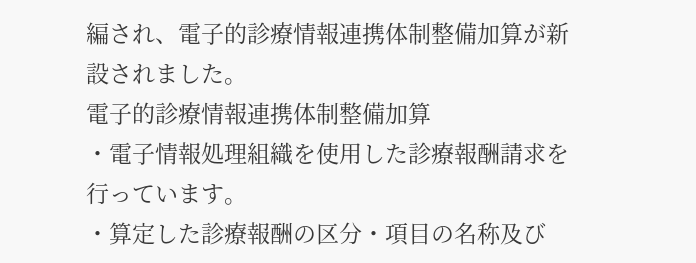編され、電子的診療情報連携体制整備加算が新設されました。
電子的診療情報連携体制整備加算
・電子情報処理組織を使用した診療報酬請求を行っています。
・算定した診療報酬の区分・項目の名称及び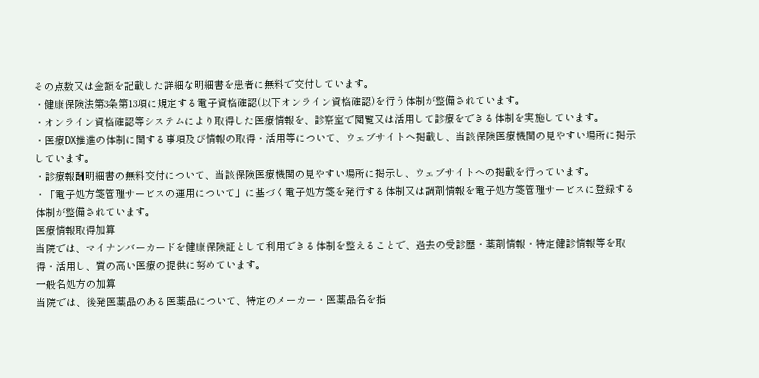その点数又は金額を記載した詳細な明細書を患者に無料で交付しています。
・健康保険法第3条第13項に規定する電子資格確認(以下オンライン資格確認)を行う体制が整備されています。
・オンライン資格確認等システムにより取得した医療情報を、診察室で閲覧又は活用して診療をできる体制を実施しています。
・医療DX推進の体制に関する事項及び情報の取得・活用等について、ウェブサイトへ掲載し、当該保険医療機関の見やすい場所に掲示しています。
・診療報酬明細書の無料交付について、当該保険医療機関の見やすい場所に掲示し、ウェブサイトへの掲載を行っています。
・「電子処方箋管理サービスの運用について」に基づく電子処方箋を発行する体制又は調剤情報を電子処方箋管理サービスに登録する体制が整備されています。
医療情報取得加算
当院では、マイナンバーカードを健康保険証として利用できる体制を整えることで、過去の受診歴・薬剤情報・特定健診情報等を取得・活用し、質の高い医療の提供に努めています。
一般名処方の加算
当院では、後発医薬品のある医薬品について、特定のメーカー・医薬品名を指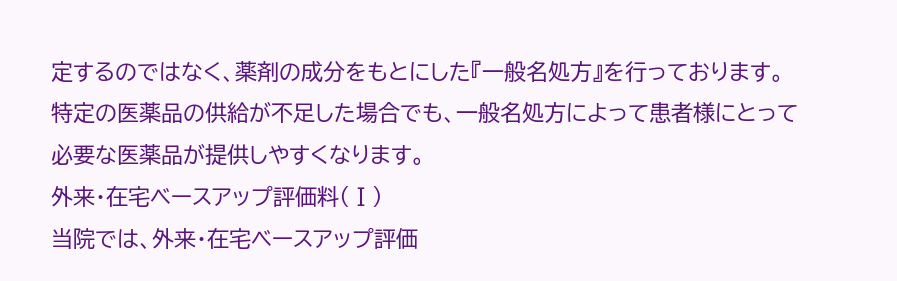定するのではなく、薬剤の成分をもとにした『一般名処方』を行っております。
特定の医薬品の供給が不足した場合でも、一般名処方によって患者様にとって必要な医薬品が提供しやすくなります。
外来・在宅ベースアップ評価料(Ⅰ)
当院では、外来・在宅ベースアップ評価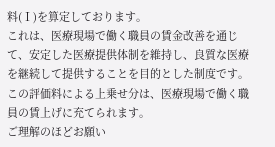料(Ⅰ)を算定しております。
これは、医療現場で働く職員の賃金改善を通じて、安定した医療提供体制を維持し、良質な医療を継続して提供することを目的とした制度です。
この評価料による上乗せ分は、医療現場で働く職員の賃上げに充てられます。
ご理解のほどお願い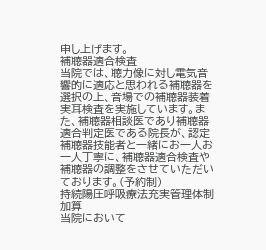申し上げます。
補聴器適合検査
当院では、聴力像に対し電気音響的に適応と思われる補聴器を選択の上、音場での補聴器装着実耳検査を実施しています。また、補聴器相談医であり補聴器適合判定医である院長が、認定補聴器技能者と一緒にお一人お一人丁寧に、補聴器適合検査や補聴器の調整をさせていただいております。(予約制)
持続陽圧呼吸療法充実管理体制加算
当院において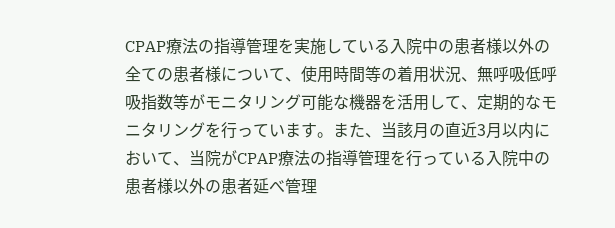CPAP療法の指導管理を実施している入院中の患者様以外の全ての患者様について、使用時間等の着用状況、無呼吸低呼吸指数等がモニタリング可能な機器を活用して、定期的なモニタリングを行っています。また、当該月の直近3月以内において、当院がCPAP療法の指導管理を行っている入院中の患者様以外の患者延べ管理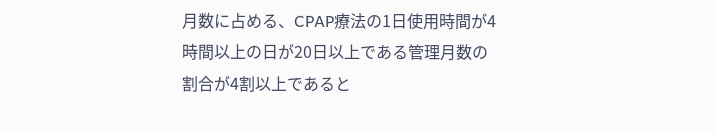月数に占める、CPAP療法の1日使用時間が4時間以上の日が20日以上である管理月数の割合が4割以上であると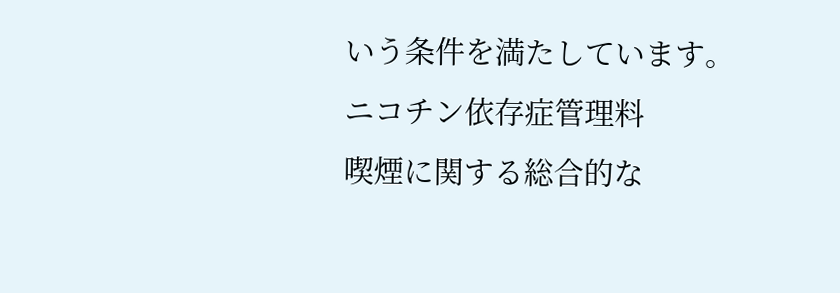いう条件を満たしています。
ニコチン依存症管理料
喫煙に関する総合的な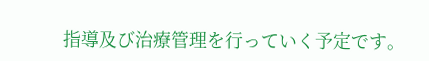指導及び治療管理を行っていく予定です。